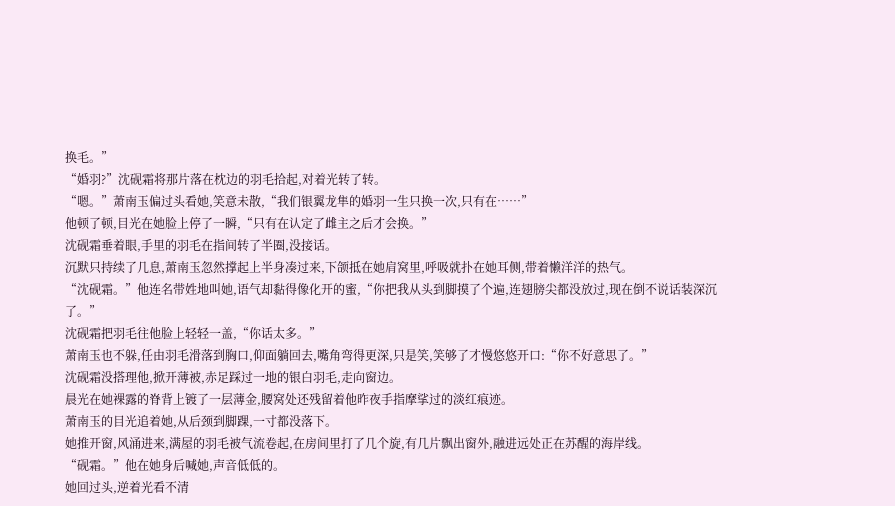换毛。”
“婚羽?”沈砚霜将那片落在枕边的羽毛拾起,对着光转了转。
“嗯。”萧南玉偏过头看她,笑意未散,“我们银翼龙隼的婚羽一生只换一次,只有在……”
他顿了顿,目光在她脸上停了一瞬,“只有在认定了雌主之后才会换。”
沈砚霜垂着眼,手里的羽毛在指间转了半圈,没接话。
沉默只持续了几息,萧南玉忽然撑起上半身凑过来,下颌抵在她肩窝里,呼吸就扑在她耳侧,带着懒洋洋的热气。
“沈砚霜。”他连名带姓地叫她,语气却黏得像化开的蜜,“你把我从头到脚摸了个遍,连翅膀尖都没放过,现在倒不说话装深沉了。”
沈砚霜把羽毛往他脸上轻轻一盖,“你话太多。”
萧南玉也不躲,任由羽毛滑落到胸口,仰面躺回去,嘴角弯得更深,只是笑,笑够了才慢悠悠开口:“你不好意思了。”
沈砚霜没搭理他,掀开薄被,赤足踩过一地的银白羽毛,走向窗边。
晨光在她裸露的脊背上镀了一层薄金,腰窝处还残留着他昨夜手指摩挲过的淡红痕迹。
萧南玉的目光追着她,从后颈到脚踝,一寸都没落下。
她推开窗,风涌进来,满屋的羽毛被气流卷起,在房间里打了几个旋,有几片飘出窗外,融进远处正在苏醒的海岸线。
“砚霜。”他在她身后喊她,声音低低的。
她回过头,逆着光看不清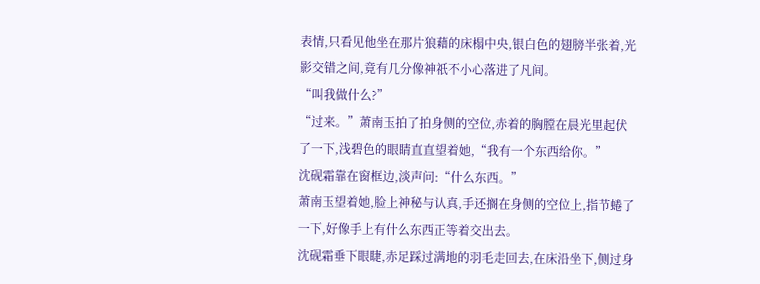表情,只看见他坐在那片狼藉的床榻中央,银白色的翅膀半张着,光影交错之间,竟有几分像神祇不小心落进了凡间。
“叫我做什么?”
“过来。”萧南玉拍了拍身侧的空位,赤着的胸膛在晨光里起伏了一下,浅碧色的眼睛直直望着她,“我有一个东西给你。”
沈砚霜靠在窗框边,淡声问:“什么东西。”
萧南玉望着她,脸上神秘与认真,手还搁在身侧的空位上,指节蜷了一下,好像手上有什么东西正等着交出去。
沈砚霜垂下眼睫,赤足踩过满地的羽毛走回去,在床沿坐下,侧过身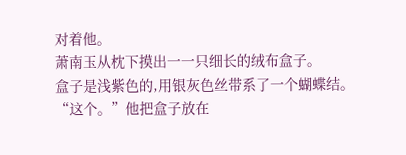对着他。
萧南玉从枕下摸出一一只细长的绒布盒子。
盒子是浅紫色的,用银灰色丝带系了一个蝴蝶结。
“这个。”他把盒子放在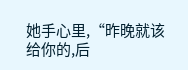她手心里,“昨晚就该给你的,后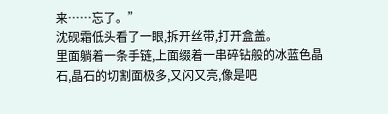来……忘了。”
沈砚霜低头看了一眼,拆开丝带,打开盒盖。
里面躺着一条手链,上面缀着一串碎钻般的冰蓝色晶石,晶石的切割面极多,又闪又亮,像是吧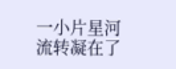一小片星河流转凝在了